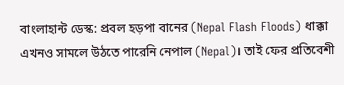বাংলাহান্ট ডেস্ক: প্রবল হড়পা বানের (Nepal Flash Floods) ধাক্কা এখনও সামলে উঠতে পারেনি নেপাল (Nepal)। তাই ফের প্রতিবেশী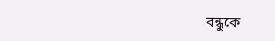বন্ধুকে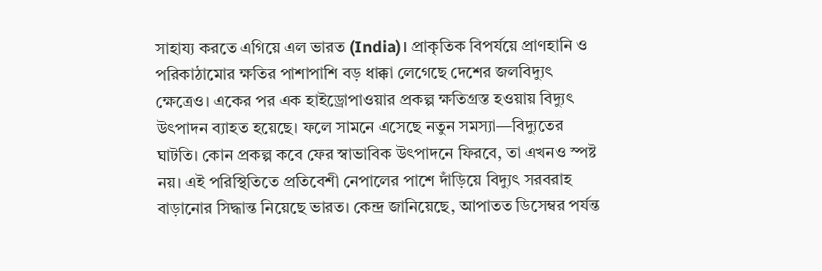সাহায্য করতে এগিয়ে এল ভারত (India)। প্রাকৃতিক বিপর্যয়ে প্রাণহানি ও পরিকাঠামোর ক্ষতির পাশাপাশি বড় ধাক্কা লেগেছে দেশের জলবিদ্যুৎ ক্ষেত্রেও। একের পর এক হাইড্রোপাওয়ার প্রকল্প ক্ষতিগ্রস্ত হওয়ায় বিদ্যুৎ উৎপাদন ব্যাহত হয়েছে। ফলে সামনে এসেছে নতুন সমস্যা—বিদ্যুতের ঘাটতি। কোন প্রকল্প কবে ফের স্বাভাবিক উৎপাদনে ফিরবে, তা এখনও স্পষ্ট নয়। এই পরিস্থিতিতে প্রতিবেশী নেপালের পাশে দাঁড়িয়ে বিদ্যুৎ সরবরাহ বাড়ানোর সিদ্ধান্ত নিয়েছে ভারত। কেন্দ্র জানিয়েছে, আপাতত ডিসেম্বর পর্যন্ত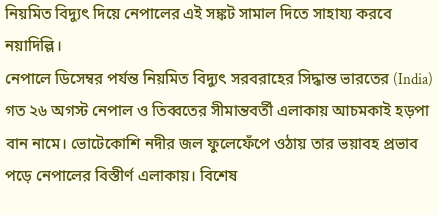নিয়মিত বিদ্যুৎ দিয়ে নেপালের এই সঙ্কট সামাল দিতে সাহায্য করবে নয়াদিল্লি।
নেপালে ডিসেম্বর পর্যন্ত নিয়মিত বিদ্যুৎ সরবরাহের সিদ্ধান্ত ভারতের (India)
গত ২৬ অগস্ট নেপাল ও তিব্বতের সীমান্তবর্তী এলাকায় আচমকাই হড়পা বান নামে। ভোটেকোশি নদীর জল ফুলেফেঁপে ওঠায় তার ভয়াবহ প্রভাব পড়ে নেপালের বিস্তীর্ণ এলাকায়। বিশেষ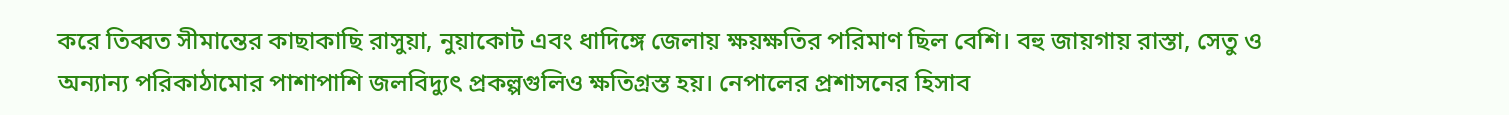করে তিব্বত সীমান্তের কাছাকাছি রাসুয়া, নুয়াকোট এবং ধাদিঙ্গে জেলায় ক্ষয়ক্ষতির পরিমাণ ছিল বেশি। বহু জায়গায় রাস্তা, সেতু ও অন্যান্য পরিকাঠামোর পাশাপাশি জলবিদ্যুৎ প্রকল্পগুলিও ক্ষতিগ্রস্ত হয়। নেপালের প্রশাসনের হিসাব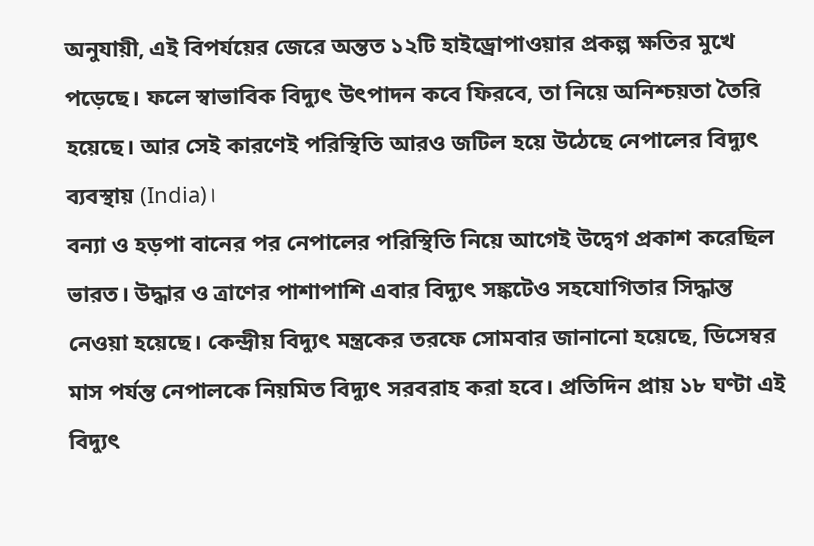অনুযায়ী, এই বিপর্যয়ের জেরে অন্তত ১২টি হাইড্রোপাওয়ার প্রকল্প ক্ষতির মুখে পড়েছে। ফলে স্বাভাবিক বিদ্যুৎ উৎপাদন কবে ফিরবে, তা নিয়ে অনিশ্চয়তা তৈরি হয়েছে। আর সেই কারণেই পরিস্থিতি আরও জটিল হয়ে উঠেছে নেপালের বিদ্যুৎ ব্যবস্থায় (India)।
বন্যা ও হড়পা বানের পর নেপালের পরিস্থিতি নিয়ে আগেই উদ্বেগ প্রকাশ করেছিল ভারত। উদ্ধার ও ত্রাণের পাশাপাশি এবার বিদ্যুৎ সঙ্কটেও সহযোগিতার সিদ্ধান্ত নেওয়া হয়েছে। কেন্দ্রীয় বিদ্যুৎ মন্ত্রকের তরফে সোমবার জানানো হয়েছে, ডিসেম্বর মাস পর্যন্ত নেপালকে নিয়মিত বিদ্যুৎ সরবরাহ করা হবে। প্রতিদিন প্রায় ১৮ ঘণ্টা এই বিদ্যুৎ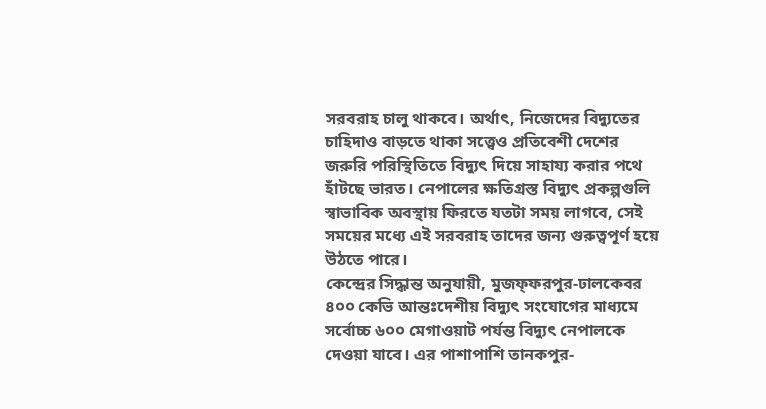সরবরাহ চালু থাকবে। অর্থাৎ, নিজেদের বিদ্যুতের চাহিদাও বাড়তে থাকা সত্ত্বেও প্রতিবেশী দেশের জরুরি পরিস্থিতিতে বিদ্যুৎ দিয়ে সাহায্য করার পথে হাঁটছে ভারত। নেপালের ক্ষতিগ্রস্ত বিদ্যুৎ প্রকল্পগুলি স্বাভাবিক অবস্থায় ফিরতে যতটা সময় লাগবে, সেই সময়ের মধ্যে এই সরবরাহ তাদের জন্য গুরুত্বপূর্ণ হয়ে উঠতে পারে।
কেন্দ্রের সিদ্ধান্ত অনুযায়ী, মুজফ্ফরপুর-ঢালকেবর ৪০০ কেভি আন্তঃদেশীয় বিদ্যুৎ সংযোগের মাধ্যমে সর্বোচ্চ ৬০০ মেগাওয়াট পর্যন্ত বিদ্যুৎ নেপালকে দেওয়া যাবে। এর পাশাপাশি তানকপুর-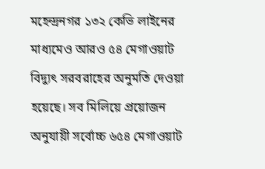মহেন্দ্রনগর ১৩২ কেভি লাইনের মাধ্যমেও আরও ৫৪ মেগাওয়াট বিদ্যুৎ সরবরাহের অনুমতি দেওয়া হয়েছে। সব মিলিয়ে প্রয়োজন অনুযায়ী সর্বোচ্চ ৬৫৪ মেগাওয়াট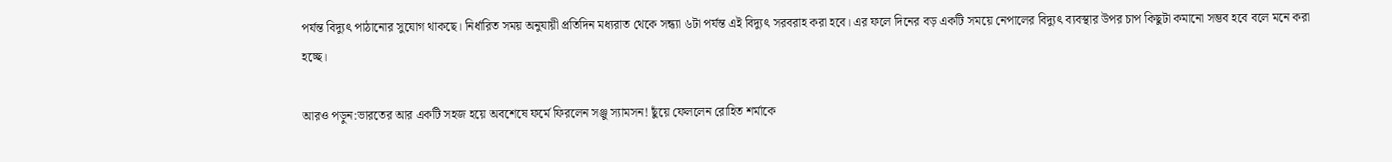পর্যন্ত বিদ্যুৎ পাঠানোর সুযোগ থাকছে। নির্ধারিত সময় অনুযায়ী প্রতিদিন মধ্যরাত থেকে সন্ধ্যা ৬টা পর্যন্ত এই বিদ্যুৎ সরবরাহ করা হবে। এর ফলে দিনের বড় একটি সময়ে নেপালের বিদ্যুৎ ব্যবস্থার উপর চাপ কিছুটা কমানো সম্ভব হবে বলে মনে করা হচ্ছে।

আরও পড়ুন:ভারতের আর একটি সহজ হয়ে অবশেষে ফর্মে ফিরলেন সঞ্জু স্যামসন! ছুঁয়ে ফেললেন রোহিত শর্মাকে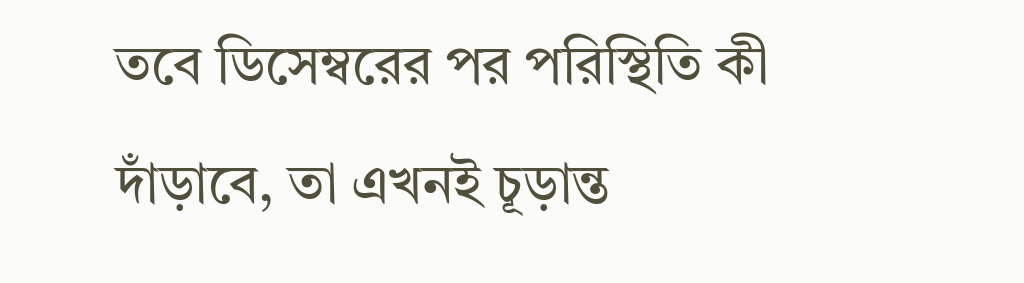তবে ডিসেম্বরের পর পরিস্থিতি কী দাঁড়াবে, তা এখনই চূড়ান্ত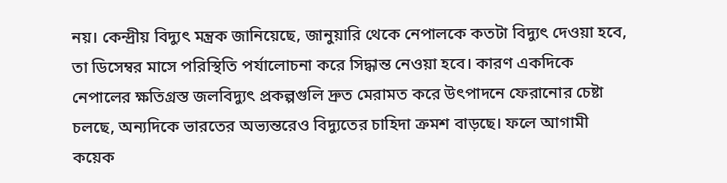নয়। কেন্দ্রীয় বিদ্যুৎ মন্ত্রক জানিয়েছে, জানুয়ারি থেকে নেপালকে কতটা বিদ্যুৎ দেওয়া হবে, তা ডিসেম্বর মাসে পরিস্থিতি পর্যালোচনা করে সিদ্ধান্ত নেওয়া হবে। কারণ একদিকে নেপালের ক্ষতিগ্রস্ত জলবিদ্যুৎ প্রকল্পগুলি দ্রুত মেরামত করে উৎপাদনে ফেরানোর চেষ্টা চলছে, অন্যদিকে ভারতের অভ্যন্তরেও বিদ্যুতের চাহিদা ক্রমশ বাড়ছে। ফলে আগামী কয়েক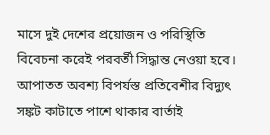মাসে দুই দেশের প্রয়োজন ও পরিস্থিতি বিবেচনা করেই পরবর্তী সিদ্ধান্ত নেওয়া হবে। আপাতত অবশ্য বিপর্যস্ত প্রতিবেশীর বিদ্যুৎ সঙ্কট কাটাতে পাশে থাকার বার্তাই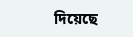দিয়েছে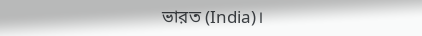ভারত (India)।